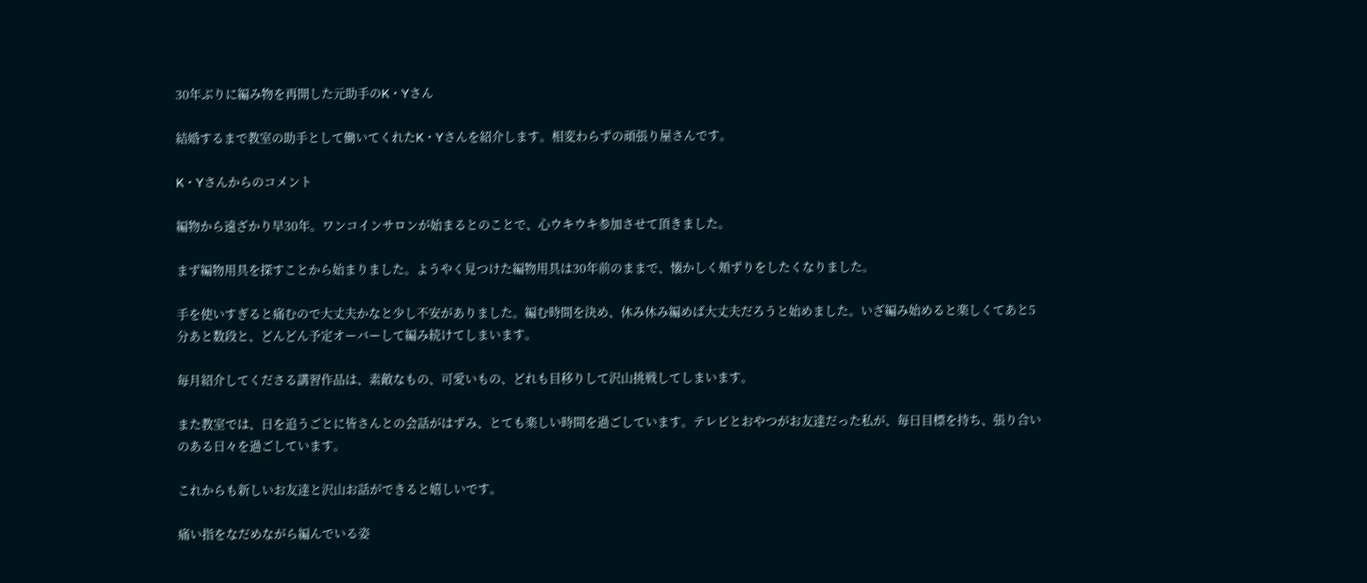30年ぶりに編み物を再開した元助手のK・Yさん

結婚するまで教室の助手として働いてくれたK・Yさんを紹介します。相変わらずの頑張り屋さんです。

K・Yさんからのコメント

編物から遠ざかり早30年。ワンコインサロンが始まるとのことで、心ウキウキ参加させて頂きました。

まず編物用具を探すことから始まりました。ようやく見つけた編物用具は30年前のままで、懐かしく頬ずりをしたくなりました。

手を使いすぎると痛むので大丈夫かなと少し不安がありました。編む時間を決め、休み休み編めば大丈夫だろうと始めました。いざ編み始めると楽しくてあと5分あと数段と、どんどん予定オーバーして編み続けてしまいます。

毎月紹介してくださる講習作品は、素敵なもの、可愛いもの、どれも目移りして沢山挑戦してしまいます。

また教室では、日を追うごとに皆さんとの会話がはずみ、とても楽しい時間を過ごしています。テレビとおやつがお友達だった私が、毎日目標を持ち、張り合いのある日々を過ごしています。

これからも新しいお友達と沢山お話ができると嬉しいです。

痛い指をなだめながら編んでいる姿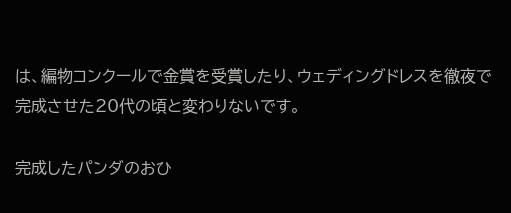は、編物コンクールで金賞を受賞したり、ウェディングドレスを徹夜で完成させた20代の頃と変わりないです。

完成したパンダのおひ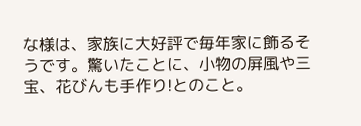な様は、家族に大好評で毎年家に飾るそうです。驚いたことに、小物の屏風や三宝、花びんも手作り!とのこと。